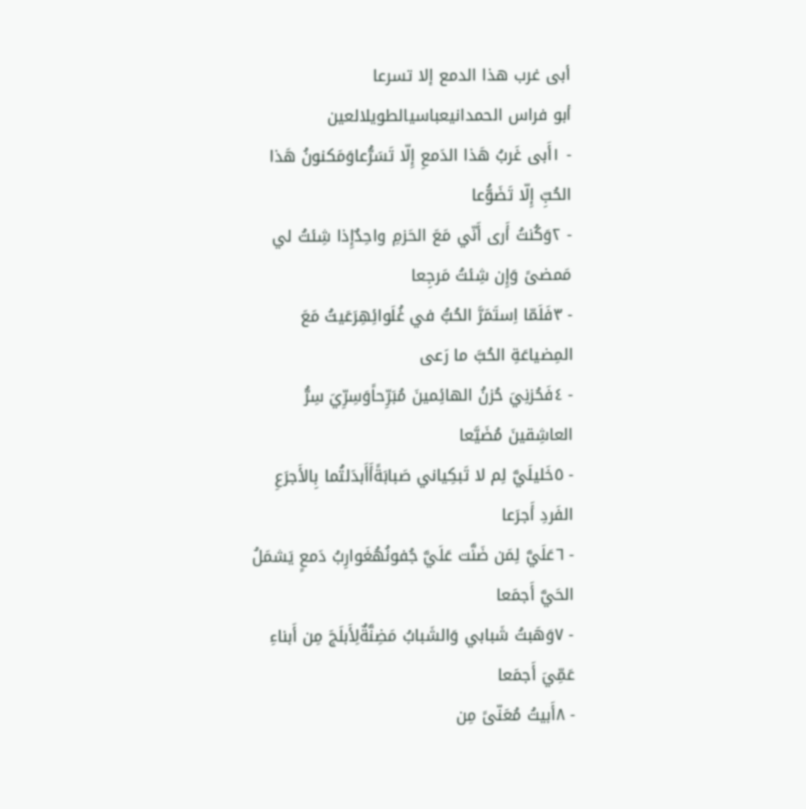أبى غرب هذا الدمع إلا تسرعا
أبو فراس الحمدانيعباسيالطويلالعين
- ١أَبى غَربُ هَذا الدَمعِ إِلّا تَسَرُّعاوَمَكنونُ هَذا الحُبِّ إِلّا تَضَوُّعا
- ٢وَكُنتُ أَرى أَنّي مَعَ الحَزمِ واحِدٌإِذا شِئتُ لي مَمضىً وَإِن شِئتُ مَرجِعا
- ٣فَلَمّا اِستَمَرَّ الحُبُّ في غُلَوائِهِرَعَيتُ مَعَ المِضياعَةِ الحُبَّ ما رَعى
- ٤فَحُزنِيَ حُزنُ الهائِمينَ مُبَرِّحاًوَسِرِّيَ سِرُّ العاشِقينَ مُضَيَّعا
- ٥خَليلَيَّ لِم لا تَبكِياني صَبابَةًأَأَبدَلتُما بِالأَجرَعِ الفَردِ أَجرَعا
- ٦عَلَيَّ لِمَن ضَنَّت عَلَيَّ جُفونُهُغَوارِبُ دَمعٍ يَشمَلُ الحَيَّ أَجمَعا
- ٧وَهَبتُ شَبابي وَالشَبابُ مَضِنَّةٌلِأَبلَجَ مِن أَبناءِ عَمِّيَ أَجمَعا
- ٨أَبيتُ مُعَنّىً مِن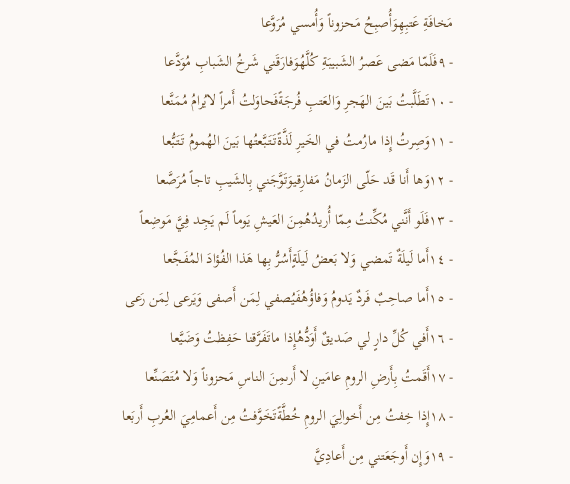مَخافَةِ عَتبِهِوَأُصبِحُ مَحزوناً وَأُمسي مُرَوَّعا
- ٩فَلَمّا مَضى عَصرُ الشَبيبَةِ كُلَّهُوَفارَقَني شَرخُ الشَبابِ مُوَدَّعا
- ١٠تَطَلَّبتُ بَينَ الهَجرِ وَالعَتبِ فُرجَةًفَحاوَلتُ أَمراً لايُرامُ مُمَنَّعا
- ١١وَصِرتُ إِذا مارُمتُ في الخَيرِ لَذَّةًتَتَبَّعتُها بَينَ الهُمومُ تَتَبُّعا
- ١٢وَها أَنا قَد حَلّى الزَمانُ مَفارِقيوَتَوَّجَني بِالشَيبِ تاجاً مُرَصَّعا
- ١٣فَلَو أَنَّني مُكِّنتُ مِمّا أُريدُهُمِنَ العَيشِ يَوماً لَم يَجِد فِيَّ مَوضِعاً
- ١٤أَما لَيلَةٌ تَمضي وَلا بَعضُ لَيلَةٍأَسُرُّ بِها هَذا الفُؤادَ المُفَجَّعا
- ١٥أَما صاحِبٌ فَردٌ يَدومُ وَفاؤُهُفَيُصفي لِمَن أَصفى وَيَرعى لِمَن رَعى
- ١٦أَفي كُلِّ دارٍ لي صَديقٌ أَوَدُّهُإِذا ماتَفَرَّقنا حَفِظتُ وَضَيَّعا
- ١٧أَقَمتُ بِأَرضِ الرومِ عامَينِ لا أَرىمِنَ الناسِ مَحزوناً وَلا مُتَصَنِّعا
- ١٨إِذا خِفتُ مِن أَخوالِيَ الرومِ خُطَّةًتَخَوَّفتُ مِن أَعمامِيَ العُربِ أَربَعا
- ١٩وَإِن أَوجَعَتني مِن أَعادِيَّ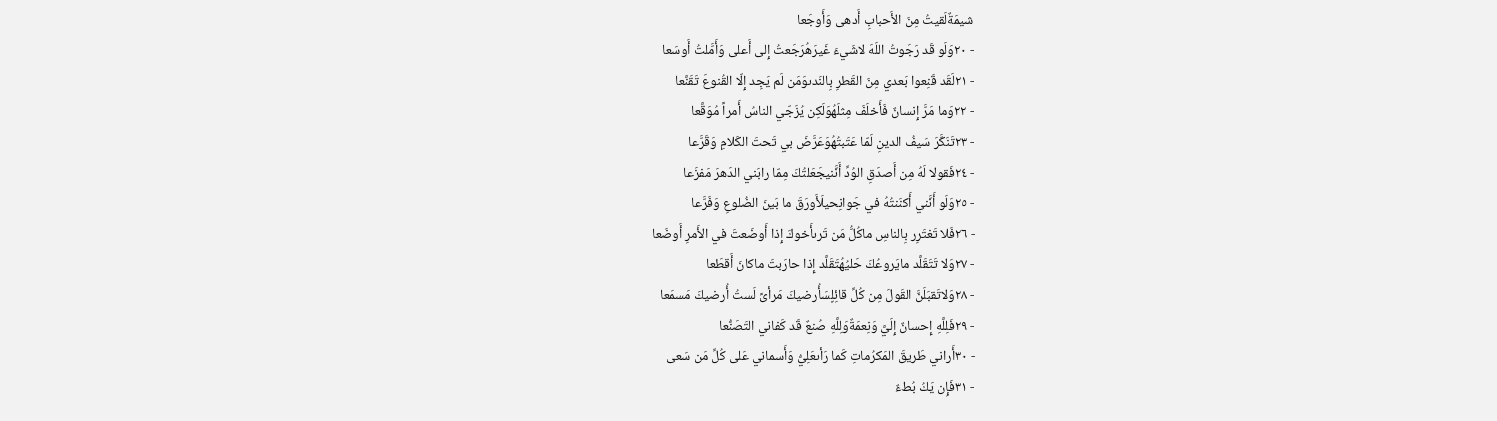شيمَةٌلَقيتُ مِنَ الأَحبابِ أَدهى وَأَوجَعا
- ٢٠وَلَو قَد رَجَوتُ اللَهَ لاشَيءَ غَيرَهُرَجَعتُ إِلى أَعلى وَأَمَّلتُ أَوسَعا
- ٢١لَقَد قَنِعوا بَعدي مِنَ القَطرِ بِالنَدىوَمَن لَم يَجِد إِلّا القُنوعَ تَقَنَّعا
- ٢٢وَما مَرَّ إِنسانٌ فَأَخلَفَ مِثلَهُوَلَكِن يُزَجّي الناسُ أَمراً مُوَقَّعا
- ٢٣تَنَكَّرَ سَيفُ الدينِ لَمّا عَتَبتُهُوَعَرَّضَ بي تَحتَ الكَلامِ وَقَرَّعا
- ٢٤فَقولا لَهُ مِن أَصدَقِ الوُدِّ أَنَّنيجَعَلتُكَ مِمّا رابَني الدَهرَ مَفزَعا
- ٢٥وَلَو أَنَّني أَكنَنتُهُ في جَوانِحيلَأَورَقَ ما بَينَ الضُلوعِ وَفَرَّعا
- ٢٦فَلا تَغتَرِر بِالناسِ ماكُلُّ مَن تَرىأَخوكَ إِذا أَوضَعتَ في الأَمرِ أَوضَعا
- ٢٧وَلا تَتَقَلَّد مايَروعُكَ حَليُهُتَقَلَّد إِذا حارَبتَ ماكانَ أَقطَعا
- ٢٨وَلاتَقبَلَنَّ القَولَ مِن كُلِّ قائِلٍسَأُرضيكَ مَرأىً لَستُ أُرضيكَ مَسمَعا
- ٢٩فَلِلَّهِ إِحسانٌ إِلَيَّ وَنِعمَةٌوَلِلَّهِ صُنعٌ قَد كَفاني التَصَنُّعا
- ٣٠أَراني طَريقَ المَكرُماتِ كَما رَأىعَلِيُّ وَأَسماني عَلى كُلِّ مَن سَعى
- ٣١فَإِن يَكُ بُطءٌ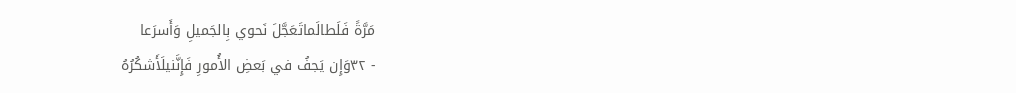مَرَّةً فَلَطالَماتَعَجَّلَ نَحوي بِالجَميلِ وَأَسرَعا
- ٣٢وَإِن يَجفُ في بَعضِ الأُمورِ فَإِنَّنيلَأَشكُرُهُ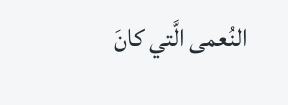النُعمى الَّتي كانَ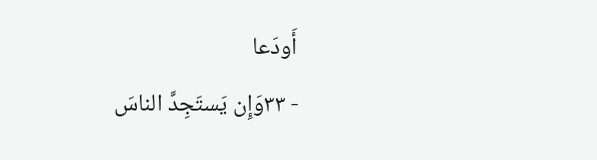أَودَعا
- ٣٣وَإِن يَستَجِدَّ الناسَ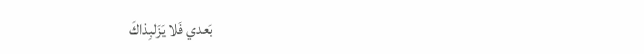بَعدي فَلا يَزَلبِذاكَ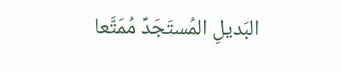البَديلِ المُستَجَدِّ مُمَتَّعا